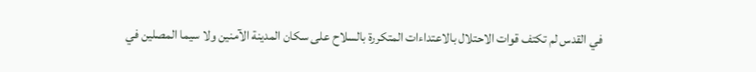في القدس لم تكتف قوات الاحتلال بالاعتداءات المتكررة بالسلاح على سكان المدينة الآمنين ولا سيما المصلين في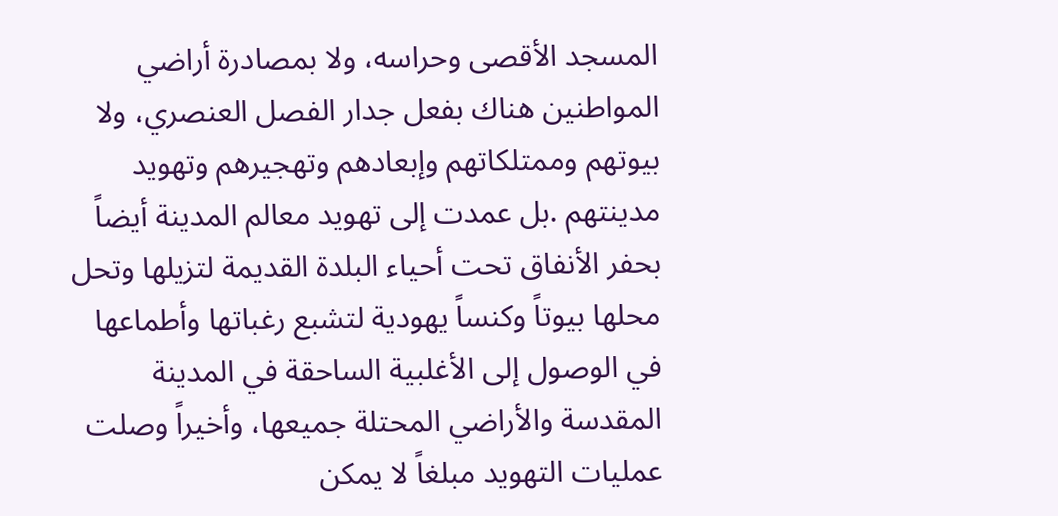المسجد الأقصى وحراسه، ولا بمصادرة أراضي المواطنين هناك بفعل جدار الفصل العنصري، ولا بيوتهم وممتلكاتهم وإبعادهم وتهجيرهم وتهويد مدينتهم .بل عمدت إلى تهويد معالم المدينة أيضاً بحفر الأنفاق تحت أحياء البلدة القديمة لتزيلها وتحل محلها بيوتاً وكنساً يهودية لتشبع رغباتها وأطماعها في الوصول إلى الأغلبية الساحقة في المدينة المقدسة والأراضي المحتلة جميعها، وأخيراً وصلت عمليات التهويد مبلغاً لا يمكن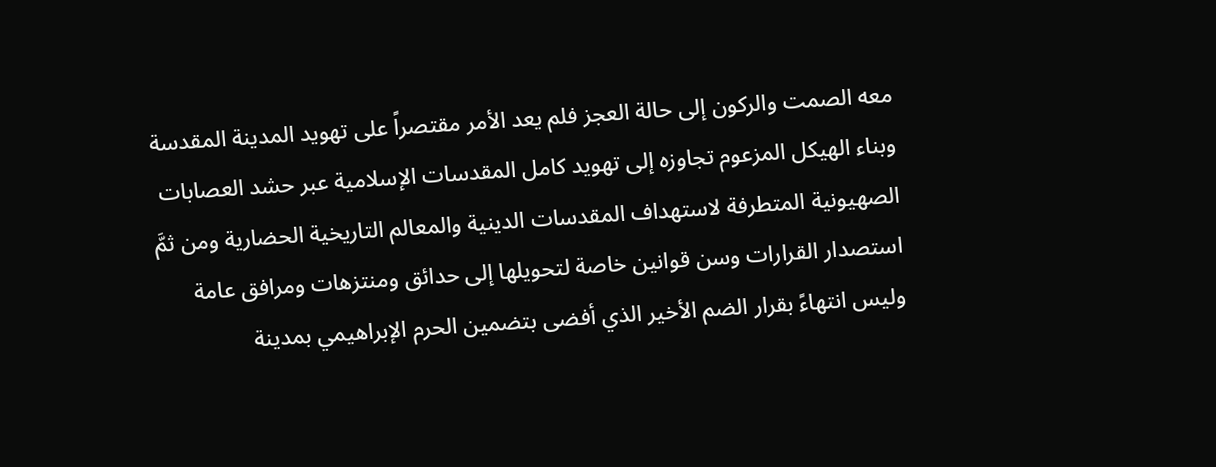معه الصمت والركون إلى حالة العجز فلم يعد الأمر مقتصراً على تهويد المدينة المقدسة وبناء الهيكل المزعوم تجاوزه إلى تهويد كامل المقدسات الإسلامية عبر حشد العصابات الصهيونية المتطرفة لاستهداف المقدسات الدينية والمعالم التاريخية الحضارية ومن ثمَّ استصدار القرارات وسن قوانين خاصة لتحويلها إلى حدائق ومنتزهات ومرافق عامة وليس انتهاءً بقرار الضم الأخير الذي أفضى بتضمين الحرم الإبراهيمي بمدينة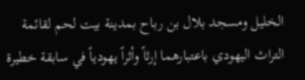الخليل ومسجد بلال بن رباح بمدينة بيت لحم لقائمة التراث اليهودي باعتبارهما إرثاً وأثراً يهودياً في سابقة خطيرة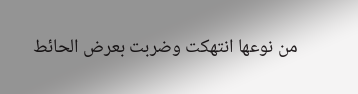من نوعها انتهكت وضربت بعرض الحائط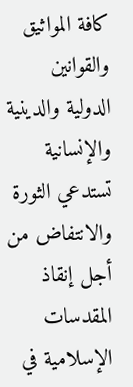كافة المواثيق والقوانين الدولية والدينية والإنسانية تستدعي الثورة والانتفاض من أجل إنقاذ المقدسات الإسلامية في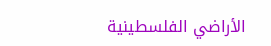الأراضي الفلسطينية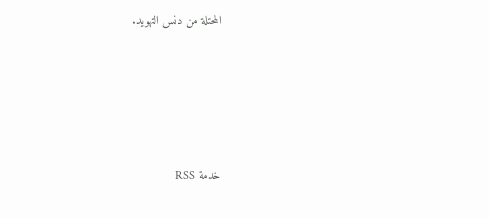المحتلة من دنس التهويد.







خدمة RSS